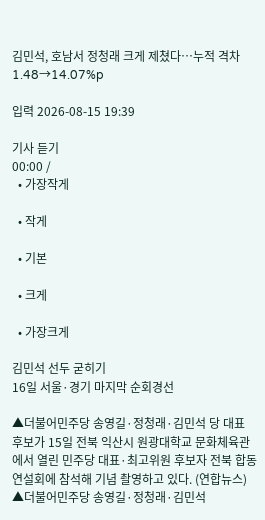김민석, 호남서 정청래 크게 제쳤다…누적 격차 1.48→14.07%p

입력 2026-08-15 19:39

기사 듣기
00:00 /
  • 가장작게

  • 작게

  • 기본

  • 크게

  • 가장크게

김민석 선두 굳히기
16일 서울·경기 마지막 순회경선

▲더불어민주당 송영길·정청래·김민석 당 대표 후보가 15일 전북 익산시 원광대학교 문화체육관에서 열린 민주당 대표·최고위원 후보자 전북 합동연설회에 참석해 기념 촬영하고 있다. (연합뉴스)
▲더불어민주당 송영길·정청래·김민석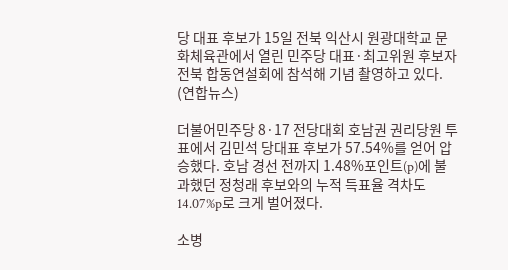당 대표 후보가 15일 전북 익산시 원광대학교 문화체육관에서 열린 민주당 대표·최고위원 후보자 전북 합동연설회에 참석해 기념 촬영하고 있다. (연합뉴스)

더불어민주당 8·17 전당대회 호남권 권리당원 투표에서 김민석 당대표 후보가 57.54%를 얻어 압승했다. 호남 경선 전까지 1.48%포인트(p)에 불과했던 정청래 후보와의 누적 득표율 격차도 14.07%p로 크게 벌어졌다.

소병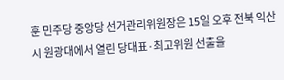훈 민주당 중앙당 선거관리위원장은 15일 오후 전북 익산시 원광대에서 열린 당대표·최고위원 선출을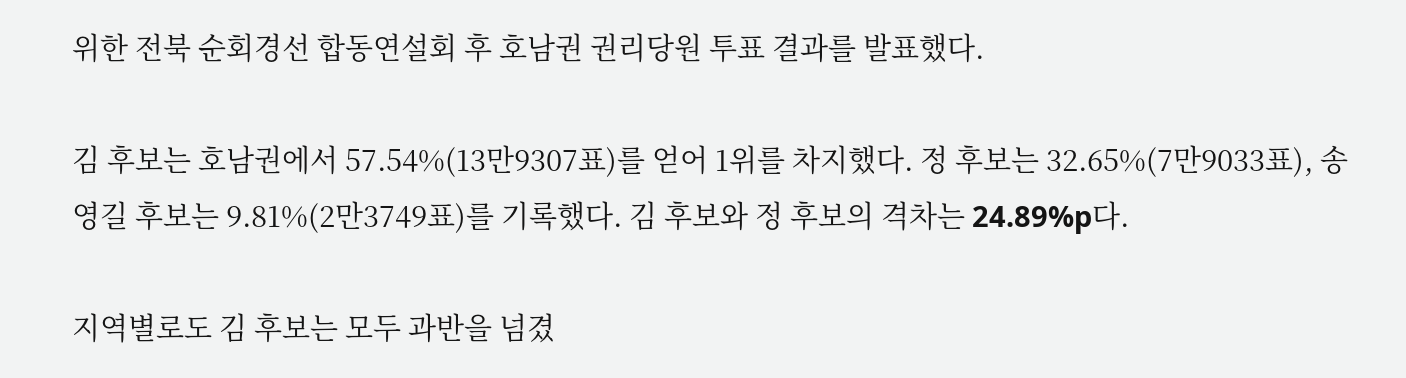위한 전북 순회경선 합동연설회 후 호남권 권리당원 투표 결과를 발표했다.

김 후보는 호남권에서 57.54%(13만9307표)를 얻어 1위를 차지했다. 정 후보는 32.65%(7만9033표), 송영길 후보는 9.81%(2만3749표)를 기록했다. 김 후보와 정 후보의 격차는 24.89%p다.

지역별로도 김 후보는 모두 과반을 넘겼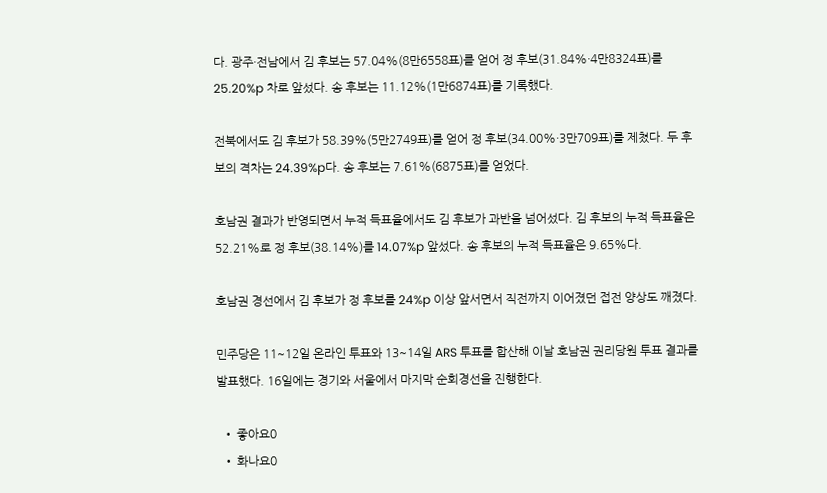다. 광주·전남에서 김 후보는 57.04%(8만6558표)를 얻어 정 후보(31.84%·4만8324표)를 25.20%p 차로 앞섰다. 송 후보는 11.12%(1만6874표)를 기록했다.

전북에서도 김 후보가 58.39%(5만2749표)를 얻어 정 후보(34.00%·3만709표)를 제쳤다. 두 후보의 격차는 24.39%p다. 송 후보는 7.61%(6875표)를 얻었다.

호남권 결과가 반영되면서 누적 득표율에서도 김 후보가 과반을 넘어섰다. 김 후보의 누적 득표율은 52.21%로 정 후보(38.14%)를 14.07%p 앞섰다. 송 후보의 누적 득표율은 9.65%다.

호남권 경선에서 김 후보가 정 후보를 24%p 이상 앞서면서 직전까지 이어졌던 접전 양상도 깨졌다.

민주당은 11~12일 온라인 투표와 13~14일 ARS 투표를 합산해 이날 호남권 권리당원 투표 결과를 발표했다. 16일에는 경기와 서울에서 마지막 순회경선을 진행한다.

  • 좋아요0
  • 화나요0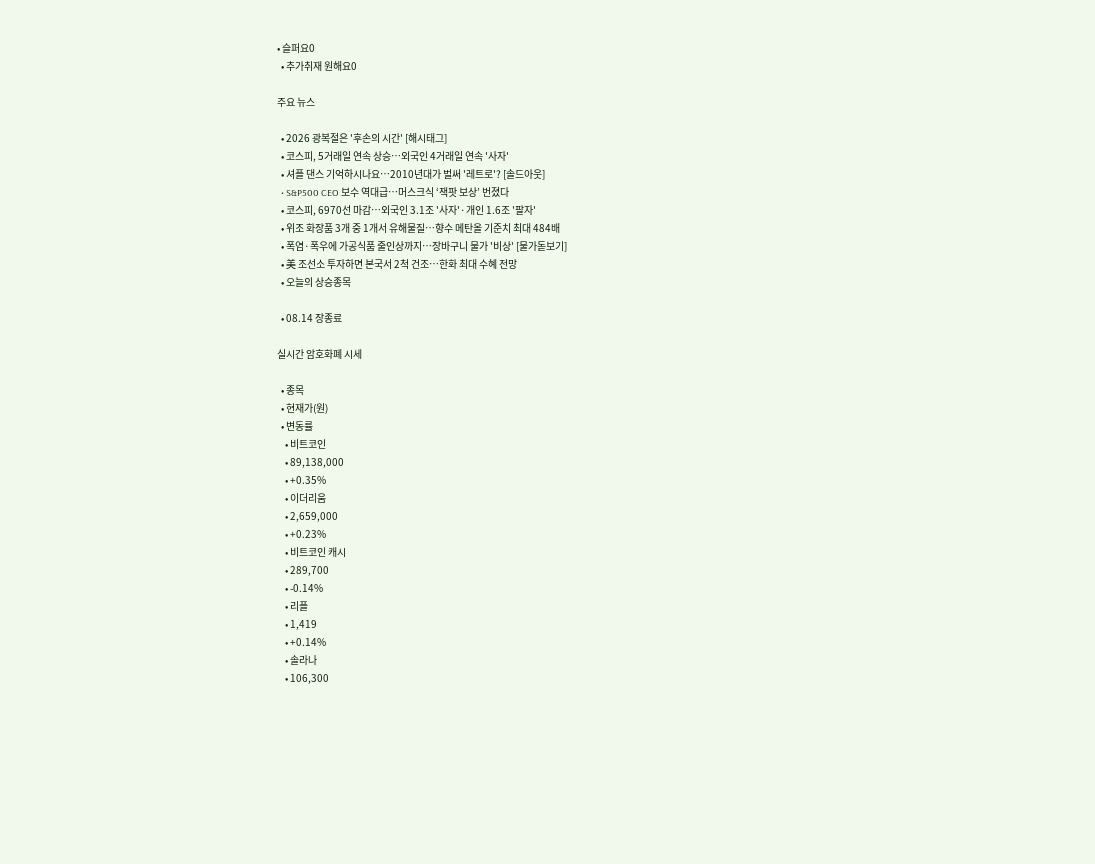• 슬퍼요0
  • 추가취재 원해요0

주요 뉴스

  • 2026 광복절은 '후손의 시간' [해시태그]
  • 코스피, 5거래일 연속 상승…외국인 4거래일 연속 '사자'
  • 셔플 댄스 기억하시나요⋯2010년대가 벌써 '레트로'? [솔드아웃]
  • S&P500 CEO 보수 역대급⋯머스크식 ‘잭팟 보상’ 번졌다
  • 코스피, 6970선 마감…외국인 3.1조 '사자'·개인 1.6조 '팔자'
  • 위조 화장품 3개 중 1개서 유해물질…향수 메탄올 기준치 최대 484배
  • 폭염·폭우에 가공식품 줄인상까지⋯장바구니 물가 '비상' [물가돋보기]
  • 美 조선소 투자하면 본국서 2척 건조…한화 최대 수혜 전망
  • 오늘의 상승종목

  • 08.14 장종료

실시간 암호화폐 시세

  • 종목
  • 현재가(원)
  • 변동률
    • 비트코인
    • 89,138,000
    • +0.35%
    • 이더리움
    • 2,659,000
    • +0.23%
    • 비트코인 캐시
    • 289,700
    • -0.14%
    • 리플
    • 1,419
    • +0.14%
    • 솔라나
    • 106,300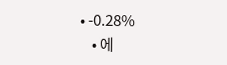• -0.28%
    • 에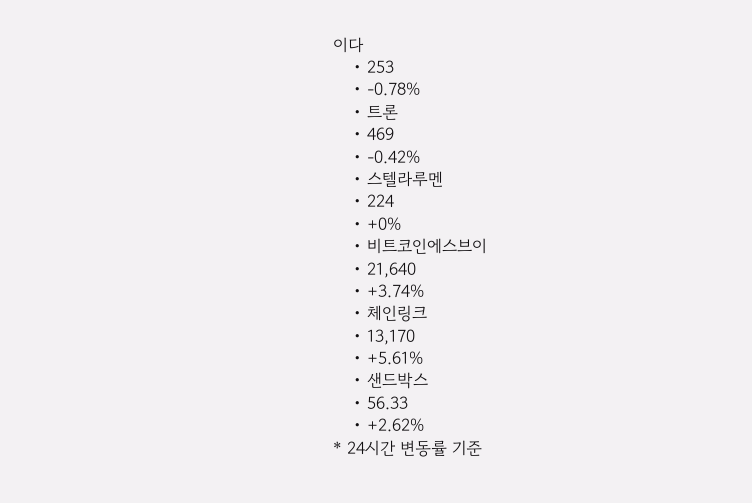이다
    • 253
    • -0.78%
    • 트론
    • 469
    • -0.42%
    • 스텔라루멘
    • 224
    • +0%
    • 비트코인에스브이
    • 21,640
    • +3.74%
    • 체인링크
    • 13,170
    • +5.61%
    • 샌드박스
    • 56.33
    • +2.62%
* 24시간 변동률 기준